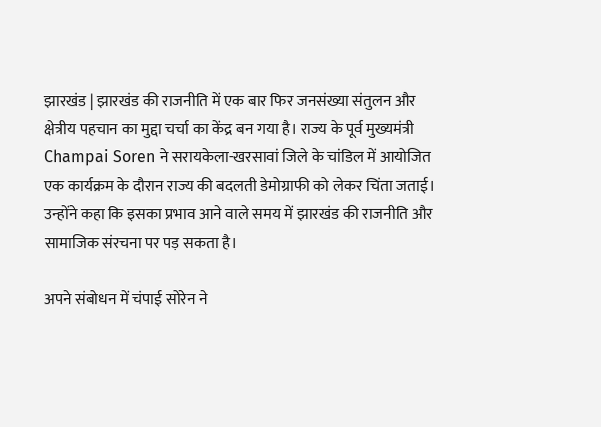झारखंड | झारखंड की राजनीति में एक बार फिर जनसंख्या संतुलन और क्षेत्रीय पहचान का मुद्दा चर्चा का केंद्र बन गया है। राज्य के पूर्व मुख्यमंत्री Champai Soren ने सरायकेला-खरसावां जिले के चांडिल में आयोजित एक कार्यक्रम के दौरान राज्य की बदलती डेमोग्राफी को लेकर चिंता जताई। उन्होंने कहा कि इसका प्रभाव आने वाले समय में झारखंड की राजनीति और सामाजिक संरचना पर पड़ सकता है।

अपने संबोधन में चंपाई सोरेन ने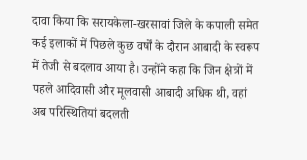दावा किया कि सरायकेला-खरसावां जिले के कपाली समेत कई इलाकों में पिछले कुछ वर्षों के दौरान आबादी के स्वरूप में तेजी से बदलाव आया है। उन्होंने कहा कि जिन क्षेत्रों में पहले आदिवासी और मूलवासी आबादी अधिक थी, वहां अब परिस्थितियां बदलती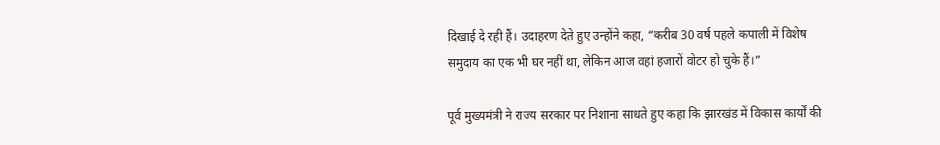दिखाई दे रही हैं। उदाहरण देते हुए उन्होंने कहा, “करीब 30 वर्ष पहले कपाली में विशेष समुदाय का एक भी घर नहीं था, लेकिन आज वहां हजारों वोटर हो चुके हैं।”

पूर्व मुख्यमंत्री ने राज्य सरकार पर निशाना साधते हुए कहा कि झारखंड में विकास कार्यों की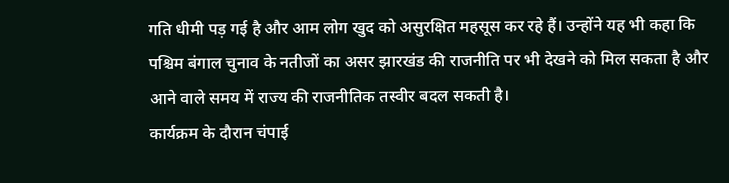गति धीमी पड़ गई है और आम लोग खुद को असुरक्षित महसूस कर रहे हैं। उन्होंने यह भी कहा कि पश्चिम बंगाल चुनाव के नतीजों का असर झारखंड की राजनीति पर भी देखने को मिल सकता है और आने वाले समय में राज्य की राजनीतिक तस्वीर बदल सकती है।
कार्यक्रम के दौरान चंपाई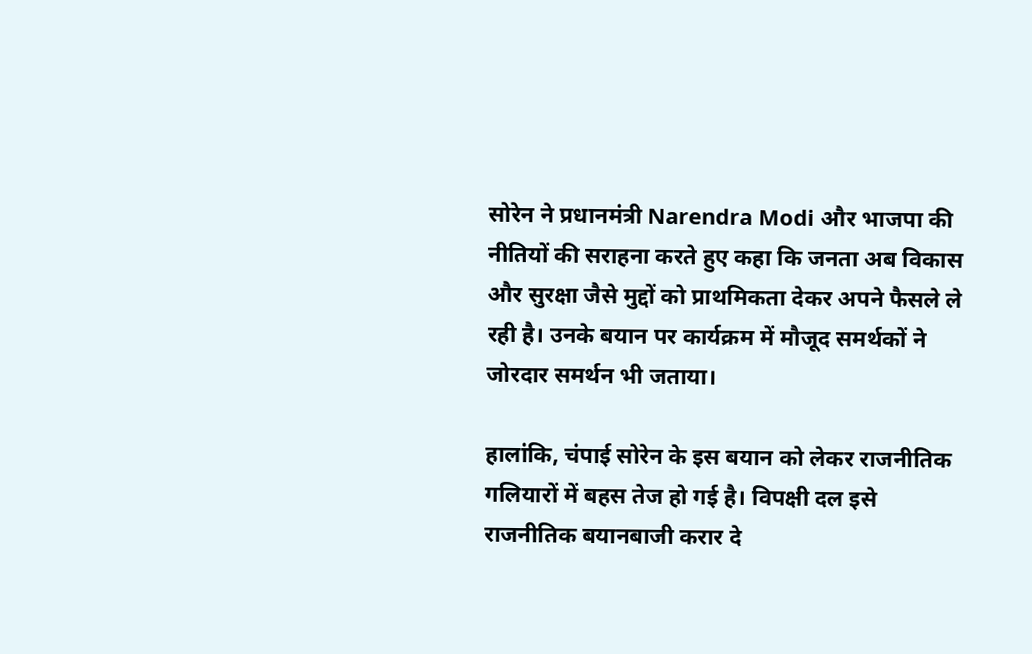सोरेन ने प्रधानमंत्री Narendra Modi और भाजपा की नीतियों की सराहना करते हुए कहा कि जनता अब विकास और सुरक्षा जैसे मुद्दों को प्राथमिकता देकर अपने फैसले ले रही है। उनके बयान पर कार्यक्रम में मौजूद समर्थकों ने जोरदार समर्थन भी जताया।

हालांकि, चंपाई सोरेन के इस बयान को लेकर राजनीतिक गलियारों में बहस तेज हो गई है। विपक्षी दल इसे राजनीतिक बयानबाजी करार दे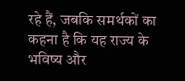रहे हैं, जबकि समर्थकों का कहना है कि यह राज्य के भविष्य और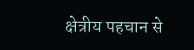क्षेत्रीय पहचान से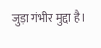जुड़ा गंभीर मुद्दा है।